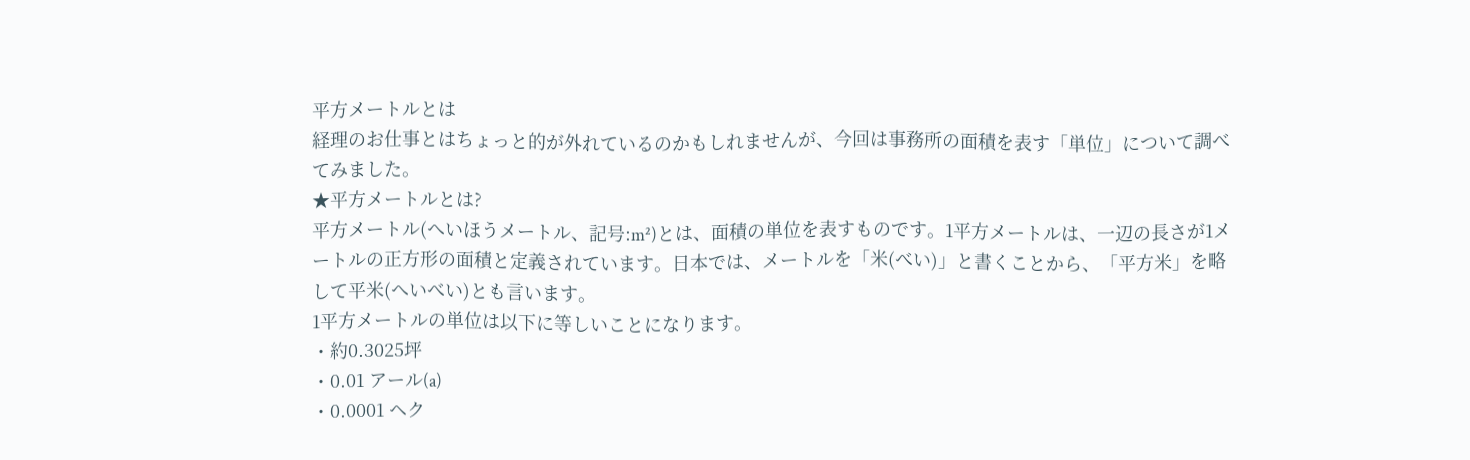平方メートルとは
経理のお仕事とはちょっと的が外れているのかもしれませんが、今回は事務所の面積を表す「単位」について調べてみました。
★平方メートルとは?
平方メートル(へいほうメートル、記号:m²)とは、面積の単位を表すものです。1平方メートルは、一辺の長さが1メートルの正方形の面積と定義されています。日本では、メートルを「米(べい)」と書くことから、「平方米」を略して平米(へいべい)とも言います。
1平方メートルの単位は以下に等しいことになります。
・約0.3025坪
・0.01 アール(a)
・0.0001 ヘク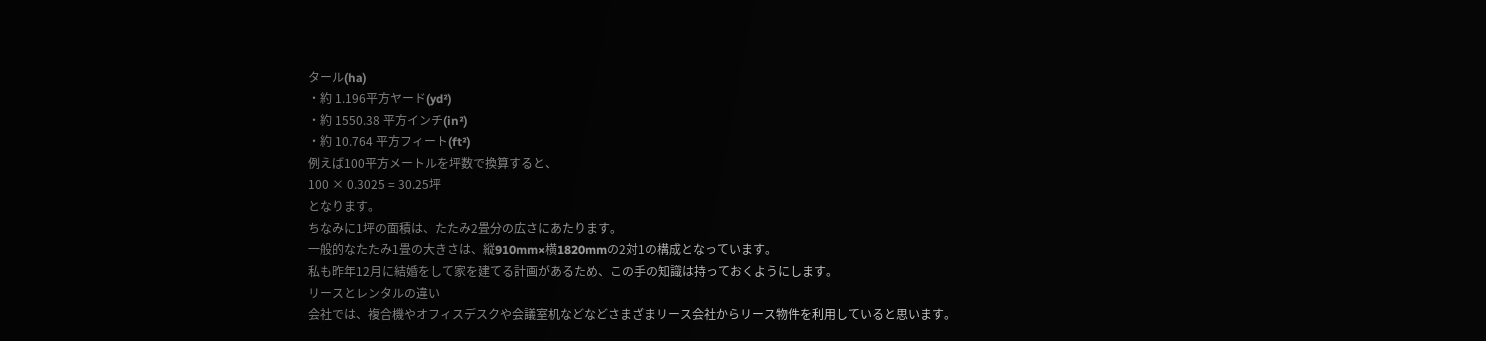タール(ha)
・約 1.196平方ヤード(yd²)
・約 1550.38 平方インチ(in²)
・約 10.764 平方フィート(ft²)
例えば100平方メートルを坪数で換算すると、
100 × 0.3025 = 30.25坪
となります。
ちなみに1坪の面積は、たたみ2畳分の広さにあたります。
一般的なたたみ1畳の大きさは、縦910mm×横1820mmの2対1の構成となっています。
私も昨年12月に結婚をして家を建てる計画があるため、この手の知識は持っておくようにします。
リースとレンタルの違い
会社では、複合機やオフィスデスクや会議室机などなどさまざまリース会社からリース物件を利用していると思います。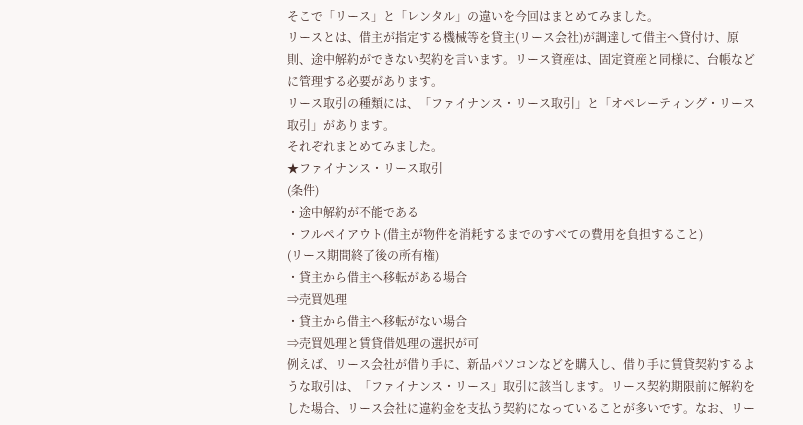そこで「リース」と「レンタル」の違いを今回はまとめてみました。
リースとは、借主が指定する機械等を貸主(リース会社)が調達して借主へ貸付け、原則、途中解約ができない契約を言います。リース資産は、固定資産と同様に、台帳などに管理する必要があります。
リース取引の種類には、「ファイナンス・リース取引」と「オペレーティング・リース取引」があります。
それぞれまとめてみました。
★ファイナンス・リース取引
(条件)
・途中解約が不能である
・フルペイアウト(借主が物件を消耗するまでのすべての費用を負担すること)
(リース期間終了後の所有権)
・貸主から借主へ移転がある場合
⇒売買処理
・貸主から借主へ移転がない場合
⇒売買処理と賃貸借処理の選択が可
例えば、リース会社が借り手に、新品パソコンなどを購入し、借り手に賃貸契約するような取引は、「ファイナンス・リース」取引に該当します。リース契約期限前に解約をした場合、リース会社に違約金を支払う契約になっていることが多いです。なお、リー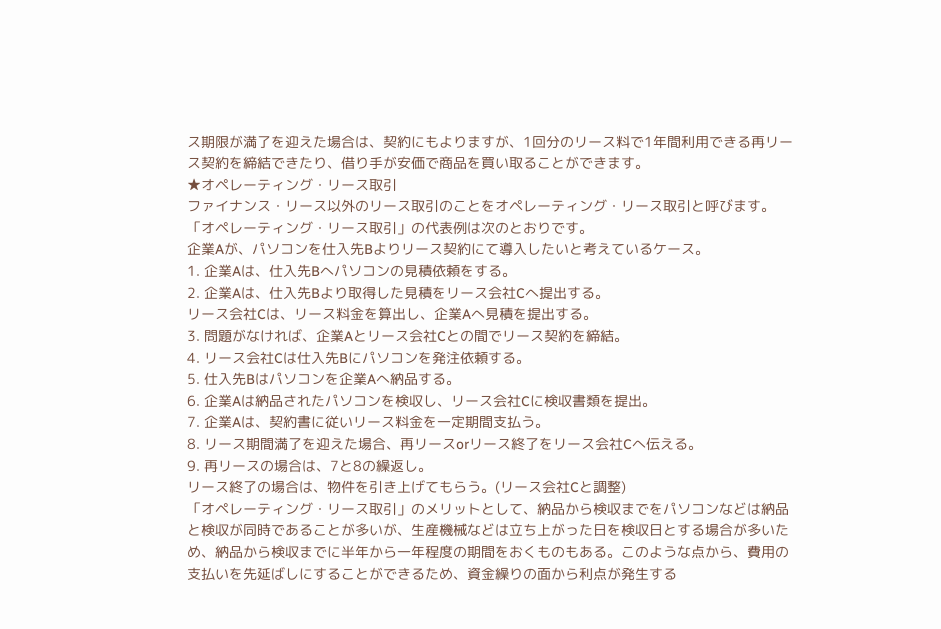ス期限が満了を迎えた場合は、契約にもよりますが、1回分のリース料で1年間利用できる再リース契約を締結できたり、借り手が安価で商品を買い取ることができます。
★オペレーティング・リース取引
ファイナンス・リース以外のリース取引のことをオペレーティング・リース取引と呼びます。
「オペレーティング・リース取引」の代表例は次のとおりです。
企業Aが、パソコンを仕入先Bよりリース契約にて導入したいと考えているケース。
1. 企業Aは、仕入先Bへパソコンの見積依頼をする。
2. 企業Aは、仕入先Bより取得した見積をリース会社Cへ提出する。
リース会社Cは、リース料金を算出し、企業Aへ見積を提出する。
3. 問題がなければ、企業Aとリース会社Cとの間でリース契約を締結。
4. リース会社Cは仕入先Bにパソコンを発注依頼する。
5. 仕入先Bはパソコンを企業Aへ納品する。
6. 企業Aは納品されたパソコンを検収し、リース会社Cに検収書類を提出。
7. 企業Aは、契約書に従いリース料金を一定期間支払う。
8. リース期間満了を迎えた場合、再リースorリース終了をリース会社Cへ伝える。
9. 再リースの場合は、7と8の繰返し。
リース終了の場合は、物件を引き上げてもらう。(リース会社Cと調整)
「オペレーティング・リース取引」のメリットとして、納品から検収までをパソコンなどは納品と検収が同時であることが多いが、生産機械などは立ち上がった日を検収日とする場合が多いため、納品から検収までに半年から一年程度の期間をおくものもある。このような点から、費用の支払いを先延ばしにすることができるため、資金繰りの面から利点が発生する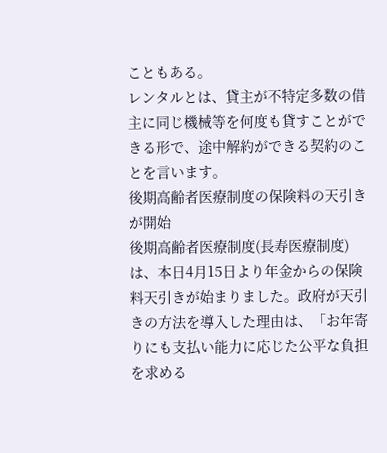こともある。
レンタルとは、貸主が不特定多数の借主に同じ機械等を何度も貸すことができる形で、途中解約ができる契約のことを言います。
後期高齢者医療制度の保険料の天引きが開始
後期高齢者医療制度(長寿医療制度)は、本日4月15日より年金からの保険料天引きが始まりました。政府が天引きの方法を導入した理由は、「お年寄りにも支払い能力に応じた公平な負担を求める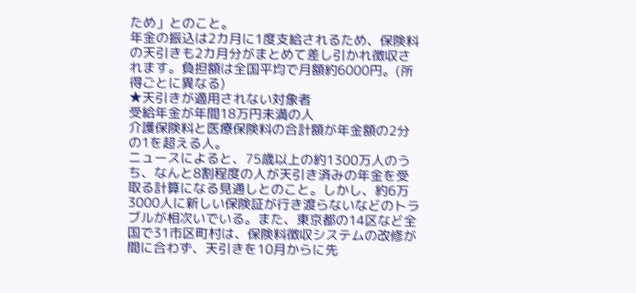ため」とのこと。
年金の振込は2カ月に1度支給されるため、保険料の天引きも2カ月分がまとめて差し引かれ徴収されます。負担額は全国平均で月額約6000円。(所得ごとに異なる)
★天引きが適用されない対象者
受給年金が年間18万円未満の人
介護保険料と医療保険料の合計額が年金額の2分の1を超える人。
ニュースによると、75歳以上の約1300万人のうち、なんと8割程度の人が天引き済みの年金を受取る計算になる見通しとのこと。しかし、約6万3000人に新しい保険証が行き渡らないなどのトラブルが相次いでいる。また、東京都の14区など全国で31市区町村は、保険料徴収システムの改修が間に合わず、天引きを10月からに先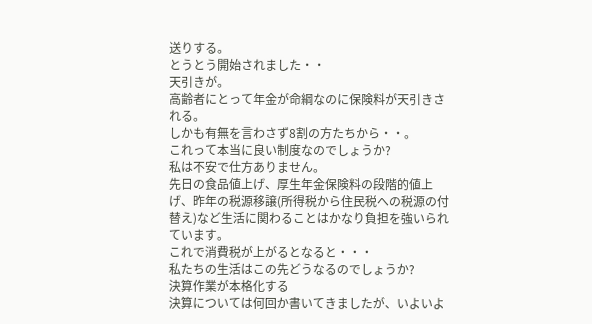送りする。
とうとう開始されました・・
天引きが。
高齢者にとって年金が命綱なのに保険料が天引きされる。
しかも有無を言わさず8割の方たちから・・。
これって本当に良い制度なのでしょうか?
私は不安で仕方ありません。
先日の食品値上げ、厚生年金保険料の段階的値上げ、昨年の税源移譲(所得税から住民税への税源の付替え)など生活に関わることはかなり負担を強いられています。
これで消費税が上がるとなると・・・
私たちの生活はこの先どうなるのでしょうか?
決算作業が本格化する
決算については何回か書いてきましたが、いよいよ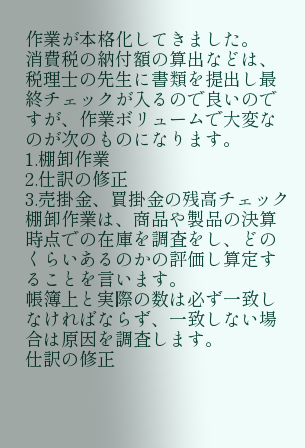作業が本格化してきました。
消費税の納付額の算出などは、税理士の先生に書類を提出し最終チェックが入るので良いのですが、作業ボリュームで大変なのが次のものになります。
1.棚卸作業
2.仕訳の修正
3.売掛金、買掛金の残高チェック
棚卸作業は、商品や製品の決算時点での在庫を調査をし、どのくらいあるのかの評価し算定することを言います。
帳簿上と実際の数は必ず一致しなければならず、一致しない場合は原因を調査します。
仕訳の修正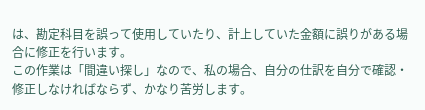は、勘定科目を誤って使用していたり、計上していた金額に誤りがある場合に修正を行います。
この作業は「間違い探し」なので、私の場合、自分の仕訳を自分で確認・修正しなければならず、かなり苦労します。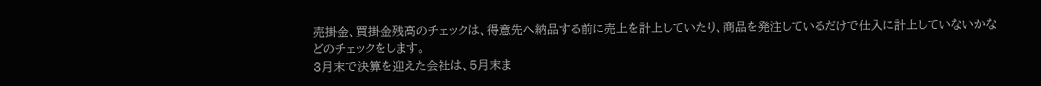売掛金、買掛金残高のチェックは、得意先へ納品する前に売上を計上していたり、商品を発注しているだけで仕入に計上していないかなどのチェックをします。
3月末で決算を迎えた会社は、5月末ま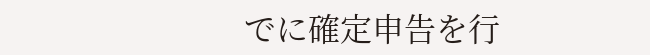でに確定申告を行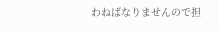わねばなりませんので担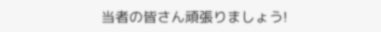当者の皆さん頑張りましょう!